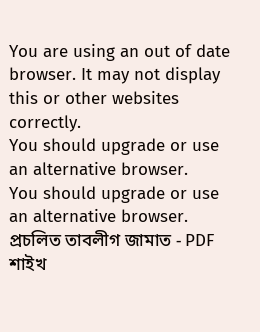You are using an out of date browser. It may not display this or other websites correctly.
You should upgrade or use an alternative browser.
You should upgrade or use an alternative browser.
প্রচলিত তাবলীগ জামাত - PDF শাইখ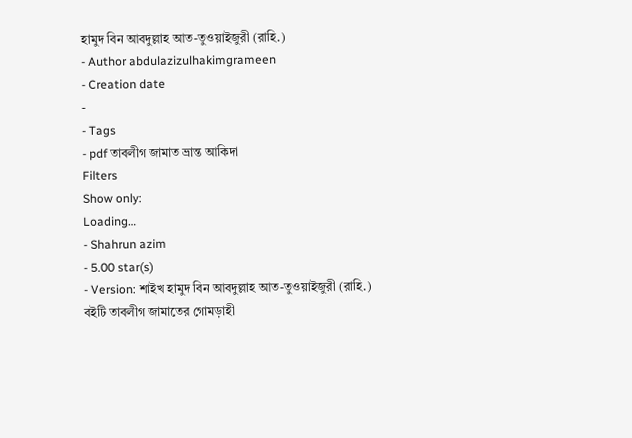হামুদ বিন আবদুল্লাহ আত-তুওয়াইজুরী (রাহি.)
- Author abdulazizulhakimgrameen
- Creation date
-
- Tags
- pdf তাবলীগ জামাত ভ্রান্ত আকিদা
Filters
Show only:
Loading…
- Shahrun azim
- 5.00 star(s)
- Version: শাইখ হামুদ বিন আবদুল্লাহ আত-তুওয়াইজুরী (রাহি.)
বইটি তাবলীগ জামাতের গোমড়াহী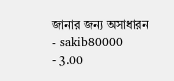জানার জন্য অসাধারন
- sakib80000
- 3.00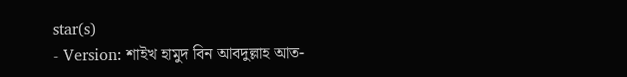star(s)
- Version: শাইখ হামুদ বিন আবদুল্লাহ আত-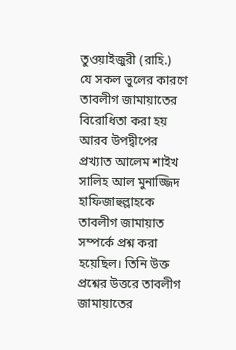তুওয়াইজুরী (রাহি.)
যে সকল ভুলের কারণে তাবলীগ জামায়াতের বিরোধিতা করা হয়
আরব উপদ্বীপের প্রখ্যাত আলেম শাইখ সালিহ আল মুনাজ্জিদ হাফিজাহুল্লাহকে তাবলীগ জামায়াত সম্পর্কে প্রশ্ন করা হয়েছিল। তিনি উক্ত প্রশ্নের উত্তরে তাবলীগ জামায়াতের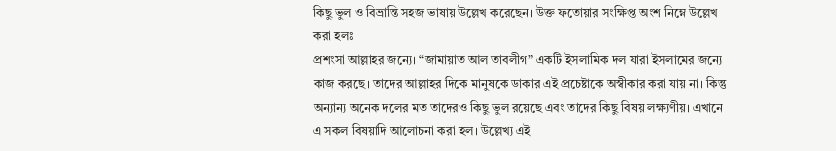কিছু ভুল ও বিভ্রান্তি সহজ ভাষায় উল্লেখ করেছেন। উক্ত ফতোয়ার সংক্ষিপ্ত অংশ নিম্নে উল্লেখ করা হলঃ
প্রশংসা আল্লাহর জন্যে। “জামায়াত আল তাবলীগ” একটি ইসলামিক দল যারা ইসলামের জন্যে কাজ করছে। তাদের আল্লাহর দিকে মানুষকে ডাকার এই প্রচেষ্টাকে অস্বীকার করা যায় না। কিন্তু অন্যান্য অনেক দলের মত তাদেরও কিছু ভুল রয়েছে এবং তাদের কিছু বিষয় লক্ষ্যণীয়। এখানে এ সকল বিষয়াদি আলোচনা করা হল। উল্লেখ্য এই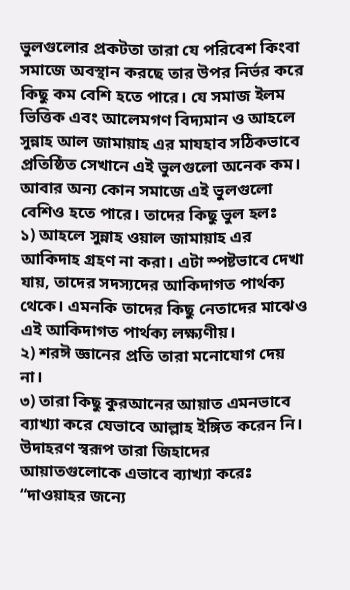ভুলগুলোর প্রকটতা তারা যে পরিবেশ কিংবা সমাজে অবস্থান করছে তার উপর নির্ভর করে কিছু কম বেশি হতে পারে। যে সমাজ ইলম ভিত্তিক এবং আলেমগণ বিদ্যমান ও আহলে সুন্নাহ আল জামায়াহ এর মাযহাব সঠিকভাবে প্রতিষ্ঠিত সেখানে এই ভুলগুলো অনেক কম। আবার অন্য কোন সমাজে এই ভুলগুলো বেশিও হতে পারে। তাদের কিছু ভুল হলঃ
১) আহলে সুন্নাহ ওয়াল জামায়াহ এর আকিদাহ গ্রহণ না করা। এটা স্পষ্টভাবে দেখা যায়, তাদের সদস্যদের আকিদাগত পার্থক্য থেকে। এমনকি তাদের কিছু নেতাদের মাঝেও এই আকিদাগত পার্থক্য লক্ষ্যণীয়।
২) শরঈ জ্ঞানের প্রতি তারা মনোযোগ দেয় না।
৩) তারা কিছু কুরআনের আয়াত এমনভাবে ব্যাখ্যা করে যেভাবে আল্লাহ ইঙ্গিত করেন নি। উদাহরণ স্বরূপ তারা জিহাদের আয়াতগুলোকে এভাবে ব্যাখ্যা করেঃ “দাওয়াহর জন্যে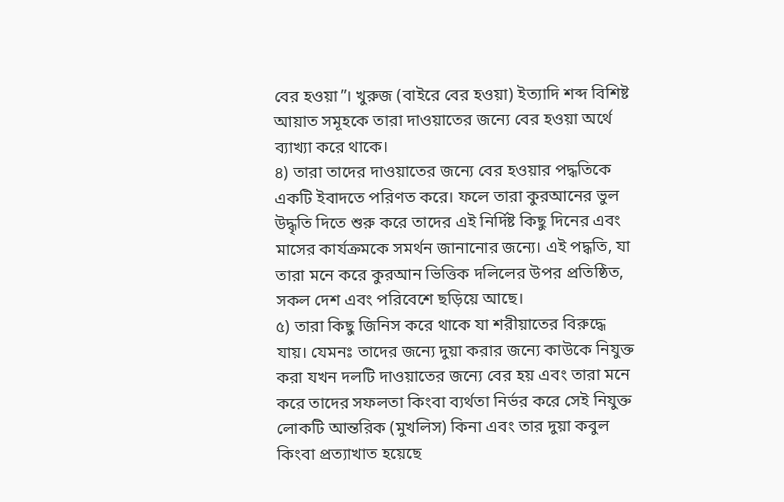বের হওয়া”। খুরুজ (বাইরে বের হওয়া) ইত্যাদি শব্দ বিশিষ্ট আয়াত সমূহকে তারা দাওয়াতের জন্যে বের হওয়া অর্থে ব্যাখ্যা করে থাকে।
৪) তারা তাদের দাওয়াতের জন্যে বের হওয়ার পদ্ধতিকে একটি ইবাদতে পরিণত করে। ফলে তারা কুরআনের ভুল উদ্ধৃতি দিতে শুরু করে তাদের এই নির্দিষ্ট কিছু দিনের এবং মাসের কার্যক্রমকে সমর্থন জানানোর জন্যে। এই পদ্ধতি, যা তারা মনে করে কুরআন ভিত্তিক দলিলের উপর প্রতিষ্ঠিত, সকল দেশ এবং পরিবেশে ছড়িয়ে আছে।
৫) তারা কিছু জিনিস করে থাকে যা শরীয়াতের বিরুদ্ধে যায়। যেমনঃ তাদের জন্যে দুয়া করার জন্যে কাউকে নিযুক্ত করা যখন দলটি দাওয়াতের জন্যে বের হয় এবং তারা মনে করে তাদের সফলতা কিংবা ব্যর্থতা নির্ভর করে সেই নিযুক্ত লোকটি আন্তরিক (মুখলিস) কিনা এবং তার দুয়া কবুল কিংবা প্রত্যাখাত হয়েছে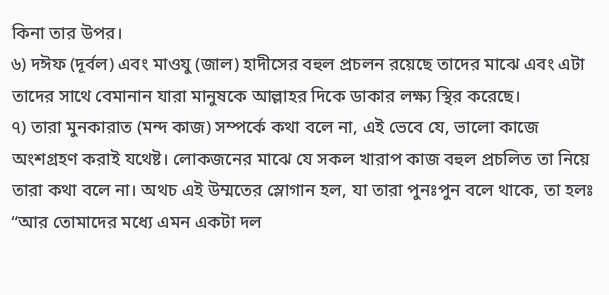কিনা তার উপর।
৬) দঈফ (দূর্বল) এবং মাওযু (জাল) হাদীসের বহুল প্রচলন রয়েছে তাদের মাঝে এবং এটা তাদের সাথে বেমানান যারা মানুষকে আল্লাহর দিকে ডাকার লক্ষ্য স্থির করেছে।
৭) তারা মুনকারাত (মন্দ কাজ) সম্পর্কে কথা বলে না, এই ভেবে যে, ভালো কাজে অংশগ্রহণ করাই যথেষ্ট। লোকজনের মাঝে যে সকল খারাপ কাজ বহুল প্রচলিত তা নিয়ে তারা কথা বলে না। অথচ এই উম্মতের স্লোগান হল, যা তারা পুনঃপুন বলে থাকে, তা হলঃ “আর তোমাদের মধ্যে এমন একটা দল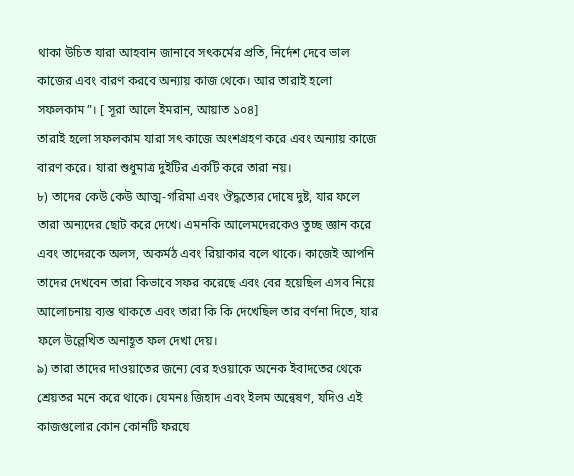থাকা উচিত যারা আহবান জানাবে সৎকর্মের প্রতি, নির্দেশ দেবে ভাল কাজের এবং বারণ করবে অন্যায় কাজ থেকে। আর তারাই হলো সফলকাম”। [ সূরা আলে ইমরান, আয়াত ১০৪]
তারাই হলো সফলকাম যারা সৎ কাজে অংশগ্রহণ করে এবং অন্যায় কাজে বারণ করে। যারা শুধুমাত্র দুইটির একটি করে তারা নয়।
৮) তাদের কেউ কেউ আত্ম-গরিমা এবং ঔদ্ধত্যের দোষে দুষ্ট, যার ফলে তারা অন্যদের ছোট করে দেখে। এমনকি আলেমদেরকেও তুচ্ছ জ্ঞান করে এবং তাদেরকে অলস, অকর্মঠ এবং রিয়াকার বলে থাকে। কাজেই আপনি তাদের দেখবেন তারা কিভাবে সফর করেছে এবং বের হয়েছিল এসব নিয়ে আলোচনায় ব্যস্ত থাকতে এবং তারা কি কি দেখেছিল তার বর্ণনা দিতে, যার ফলে উল্লেখিত অনাহূত ফল দেখা দেয়।
৯) তারা তাদের দাওয়াতের জন্যে বের হওয়াকে অনেক ইবাদতের থেকে শ্রেয়তর মনে করে থাকে। যেমনঃ জিহাদ এবং ইলম অন্বেষণ, যদিও এই কাজগুলোর কোন কোনটি ফরযে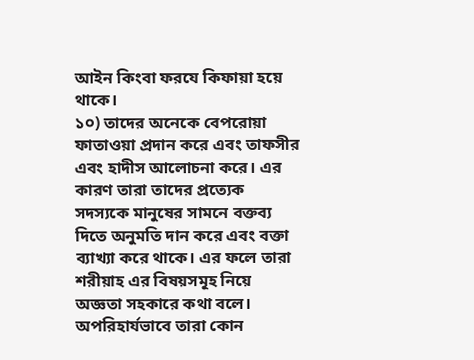আইন কিংবা ফরযে কিফায়া হয়ে থাকে।
১০) তাদের অনেকে বেপরোয়া ফাতাওয়া প্রদান করে এবং তাফসীর এবং হাদীস আলোচনা করে। এর কারণ তারা তাদের প্রত্যেক সদস্যকে মানুষের সামনে বক্তব্য দিতে অনুমতি দান করে এবং বক্তা ব্যাখ্যা করে থাকে। এর ফলে তারা শরীয়াহ এর বিষয়সমূহ নিয়ে অজ্ঞতা সহকারে কথা বলে। অপরিহার্যভাবে তারা কোন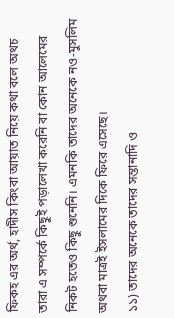ফিকহ এর অর্থ, হাদীস কিংবা আয়াত নিয়ে কথা বলে অথচ তারা এ সম্পর্কে কিছুই পড়ালেখা করেনি বা কোন আলেমের নিকট হতেও কিছু শুনেনি। এমনকি তাদের অনেকে নও-মুসলিম অথবা মাত্রই ইসলামের দিকে ফিরে এসেছে।
১১) তাদের অনেকে তাদের সন্তানাদি ও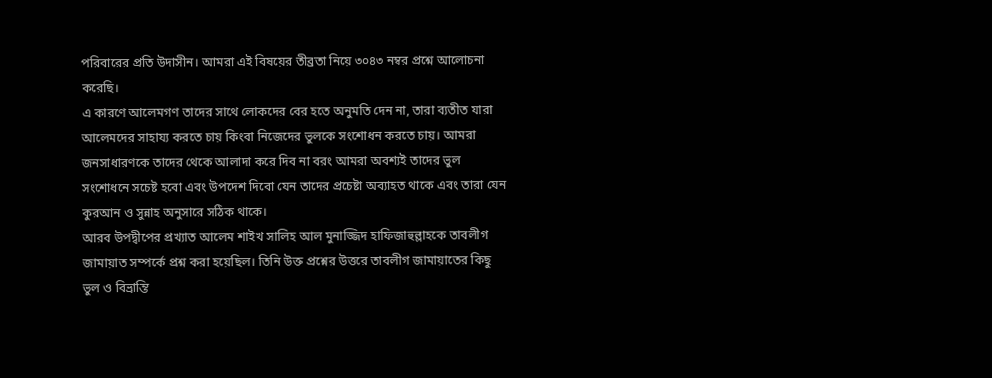পরিবারের প্রতি উদাসীন। আমরা এই বিষয়ের তীব্রতা নিয়ে ৩০৪৩ নম্বর প্রশ্নে আলোচনা করেছি।
এ কারণে আলেমগণ তাদের সাথে লোকদের বের হতে অনুমতি দেন না, তারা ব্যতীত যারা আলেমদের সাহায্য করতে চায় কিংবা নিজেদের ভুলকে সংশোধন করতে চায়। আমরা জনসাধারণকে তাদের থেকে আলাদা করে দিব না বরং আমরা অবশ্যই তাদের ভুল সংশোধনে সচেষ্ট হবো এবং উপদেশ দিবো যেন তাদের প্রচেষ্টা অব্যাহত থাকে এবং তারা যেন কুরআন ও সুন্নাহ অনুসারে সঠিক থাকে।
আরব উপদ্বীপের প্রখ্যাত আলেম শাইখ সালিহ আল মুনাজ্জিদ হাফিজাহুল্লাহকে তাবলীগ জামায়াত সম্পর্কে প্রশ্ন করা হয়েছিল। তিনি উক্ত প্রশ্নের উত্তরে তাবলীগ জামায়াতের কিছু ভুল ও বিভ্রান্তি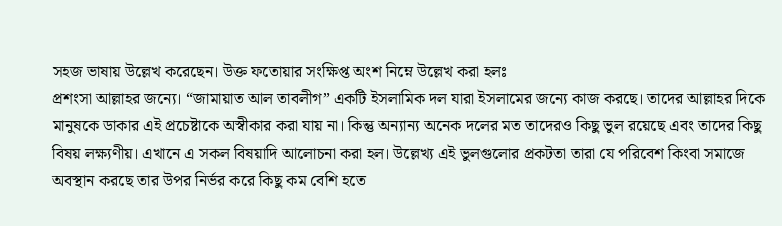সহজ ভাষায় উল্লেখ করেছেন। উক্ত ফতোয়ার সংক্ষিপ্ত অংশ নিম্নে উল্লেখ করা হলঃ
প্রশংসা আল্লাহর জন্যে। “জামায়াত আল তাবলীগ” একটি ইসলামিক দল যারা ইসলামের জন্যে কাজ করছে। তাদের আল্লাহর দিকে মানুষকে ডাকার এই প্রচেষ্টাকে অস্বীকার করা যায় না। কিন্তু অন্যান্য অনেক দলের মত তাদেরও কিছু ভুল রয়েছে এবং তাদের কিছু বিষয় লক্ষ্যণীয়। এখানে এ সকল বিষয়াদি আলোচনা করা হল। উল্লেখ্য এই ভুলগুলোর প্রকটতা তারা যে পরিবেশ কিংবা সমাজে অবস্থান করছে তার উপর নির্ভর করে কিছু কম বেশি হতে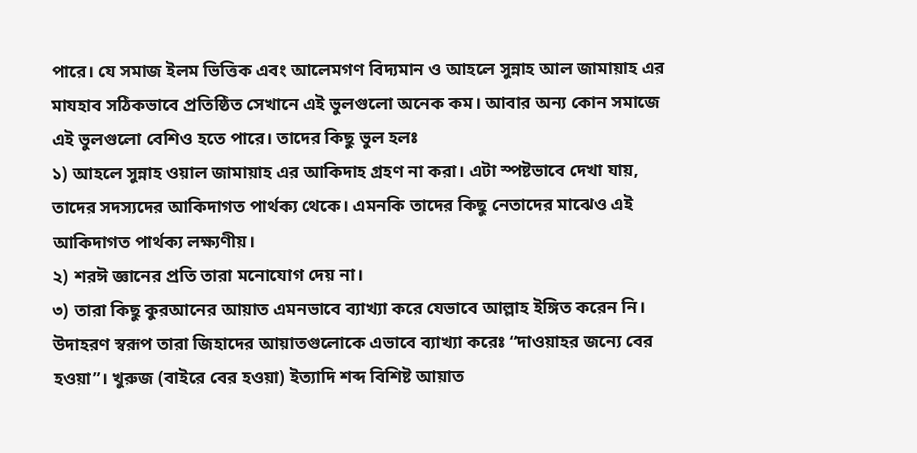পারে। যে সমাজ ইলম ভিত্তিক এবং আলেমগণ বিদ্যমান ও আহলে সুন্নাহ আল জামায়াহ এর মাযহাব সঠিকভাবে প্রতিষ্ঠিত সেখানে এই ভুলগুলো অনেক কম। আবার অন্য কোন সমাজে এই ভুলগুলো বেশিও হতে পারে। তাদের কিছু ভুল হলঃ
১) আহলে সুন্নাহ ওয়াল জামায়াহ এর আকিদাহ গ্রহণ না করা। এটা স্পষ্টভাবে দেখা যায়, তাদের সদস্যদের আকিদাগত পার্থক্য থেকে। এমনকি তাদের কিছু নেতাদের মাঝেও এই আকিদাগত পার্থক্য লক্ষ্যণীয়।
২) শরঈ জ্ঞানের প্রতি তারা মনোযোগ দেয় না।
৩) তারা কিছু কুরআনের আয়াত এমনভাবে ব্যাখ্যা করে যেভাবে আল্লাহ ইঙ্গিত করেন নি। উদাহরণ স্বরূপ তারা জিহাদের আয়াতগুলোকে এভাবে ব্যাখ্যা করেঃ “দাওয়াহর জন্যে বের হওয়া”। খুরুজ (বাইরে বের হওয়া) ইত্যাদি শব্দ বিশিষ্ট আয়াত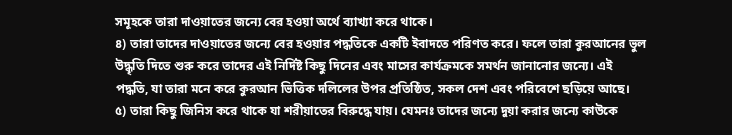সমূহকে তারা দাওয়াতের জন্যে বের হওয়া অর্থে ব্যাখ্যা করে থাকে।
৪) তারা তাদের দাওয়াতের জন্যে বের হওয়ার পদ্ধতিকে একটি ইবাদতে পরিণত করে। ফলে তারা কুরআনের ভুল উদ্ধৃতি দিতে শুরু করে তাদের এই নির্দিষ্ট কিছু দিনের এবং মাসের কার্যক্রমকে সমর্থন জানানোর জন্যে। এই পদ্ধতি, যা তারা মনে করে কুরআন ভিত্তিক দলিলের উপর প্রতিষ্ঠিত, সকল দেশ এবং পরিবেশে ছড়িয়ে আছে।
৫) তারা কিছু জিনিস করে থাকে যা শরীয়াতের বিরুদ্ধে যায়। যেমনঃ তাদের জন্যে দুয়া করার জন্যে কাউকে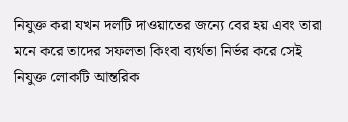নিযুক্ত করা যখন দলটি দাওয়াতের জন্যে বের হয় এবং তারা মনে করে তাদের সফলতা কিংবা ব্যর্থতা নির্ভর করে সেই নিযুক্ত লোকটি আন্তরিক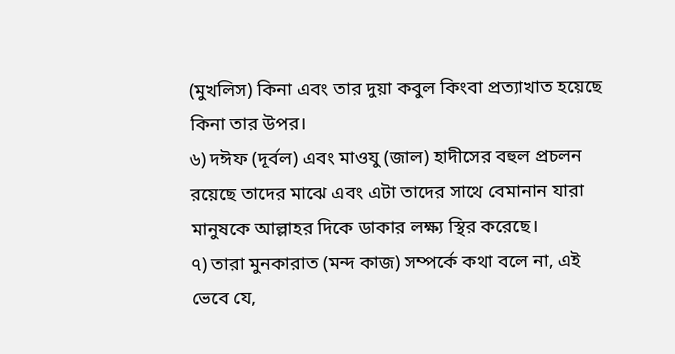(মুখলিস) কিনা এবং তার দুয়া কবুল কিংবা প্রত্যাখাত হয়েছে কিনা তার উপর।
৬) দঈফ (দূর্বল) এবং মাওযু (জাল) হাদীসের বহুল প্রচলন রয়েছে তাদের মাঝে এবং এটা তাদের সাথে বেমানান যারা মানুষকে আল্লাহর দিকে ডাকার লক্ষ্য স্থির করেছে।
৭) তারা মুনকারাত (মন্দ কাজ) সম্পর্কে কথা বলে না, এই ভেবে যে,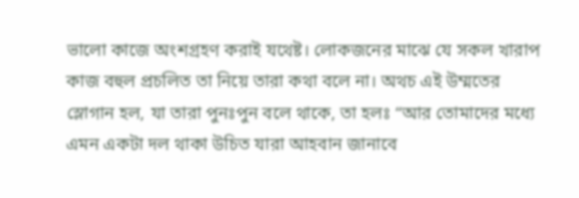ভালো কাজে অংশগ্রহণ করাই যথেষ্ট। লোকজনের মাঝে যে সকল খারাপ কাজ বহুল প্রচলিত তা নিয়ে তারা কথা বলে না। অথচ এই উম্মতের স্লোগান হল, যা তারা পুনঃপুন বলে থাকে, তা হলঃ “আর তোমাদের মধ্যে এমন একটা দল থাকা উচিত যারা আহবান জানাবে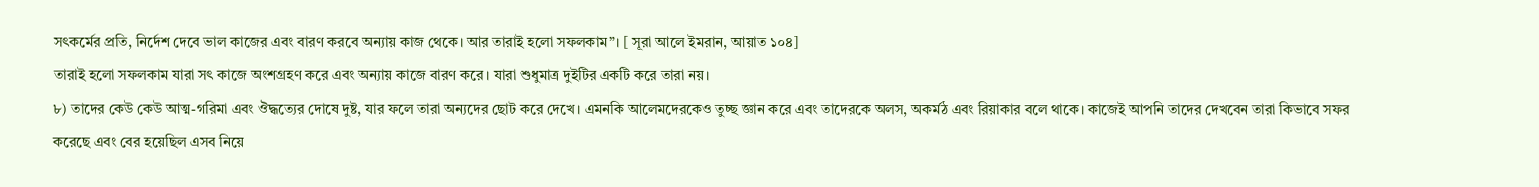সৎকর্মের প্রতি, নির্দেশ দেবে ভাল কাজের এবং বারণ করবে অন্যায় কাজ থেকে। আর তারাই হলো সফলকাম”। [ সূরা আলে ইমরান, আয়াত ১০৪]
তারাই হলো সফলকাম যারা সৎ কাজে অংশগ্রহণ করে এবং অন্যায় কাজে বারণ করে। যারা শুধুমাত্র দুইটির একটি করে তারা নয়।
৮) তাদের কেউ কেউ আত্ম-গরিমা এবং ঔদ্ধত্যের দোষে দুষ্ট, যার ফলে তারা অন্যদের ছোট করে দেখে। এমনকি আলেমদেরকেও তুচ্ছ জ্ঞান করে এবং তাদেরকে অলস, অকর্মঠ এবং রিয়াকার বলে থাকে। কাজেই আপনি তাদের দেখবেন তারা কিভাবে সফর করেছে এবং বের হয়েছিল এসব নিয়ে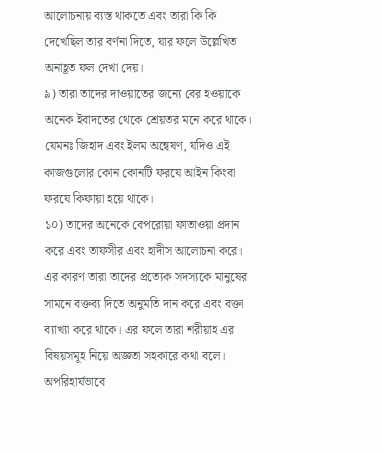আলোচনায় ব্যস্ত থাকতে এবং তারা কি কি দেখেছিল তার বর্ণনা দিতে, যার ফলে উল্লেখিত অনাহূত ফল দেখা দেয়।
৯) তারা তাদের দাওয়াতের জন্যে বের হওয়াকে অনেক ইবাদতের থেকে শ্রেয়তর মনে করে থাকে। যেমনঃ জিহাদ এবং ইলম অন্বেষণ, যদিও এই কাজগুলোর কোন কোনটি ফরযে আইন কিংবা ফরযে কিফায়া হয়ে থাকে।
১০) তাদের অনেকে বেপরোয়া ফাতাওয়া প্রদান করে এবং তাফসীর এবং হাদীস আলোচনা করে। এর কারণ তারা তাদের প্রত্যেক সদস্যকে মানুষের সামনে বক্তব্য দিতে অনুমতি দান করে এবং বক্তা ব্যাখ্যা করে থাকে। এর ফলে তারা শরীয়াহ এর বিষয়সমূহ নিয়ে অজ্ঞতা সহকারে কথা বলে। অপরিহার্যভাবে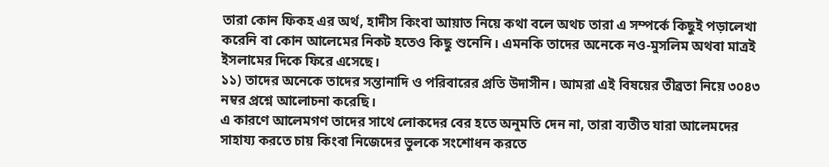তারা কোন ফিকহ এর অর্থ, হাদীস কিংবা আয়াত নিয়ে কথা বলে অথচ তারা এ সম্পর্কে কিছুই পড়ালেখা করেনি বা কোন আলেমের নিকট হতেও কিছু শুনেনি। এমনকি তাদের অনেকে নও-মুসলিম অথবা মাত্রই ইসলামের দিকে ফিরে এসেছে।
১১) তাদের অনেকে তাদের সন্তানাদি ও পরিবারের প্রতি উদাসীন। আমরা এই বিষয়ের তীব্রতা নিয়ে ৩০৪৩ নম্বর প্রশ্নে আলোচনা করেছি।
এ কারণে আলেমগণ তাদের সাথে লোকদের বের হতে অনুমতি দেন না, তারা ব্যতীত যারা আলেমদের সাহায্য করতে চায় কিংবা নিজেদের ভুলকে সংশোধন করতে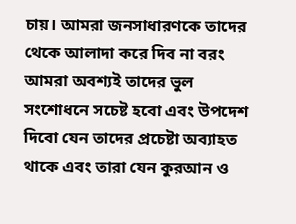চায়। আমরা জনসাধারণকে তাদের থেকে আলাদা করে দিব না বরং আমরা অবশ্যই তাদের ভুল সংশোধনে সচেষ্ট হবো এবং উপদেশ দিবো যেন তাদের প্রচেষ্টা অব্যাহত থাকে এবং তারা যেন কুরআন ও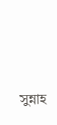সুন্নাহ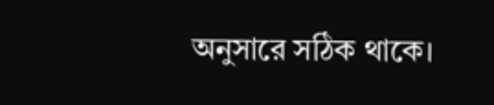অনুসারে সঠিক থাকে।